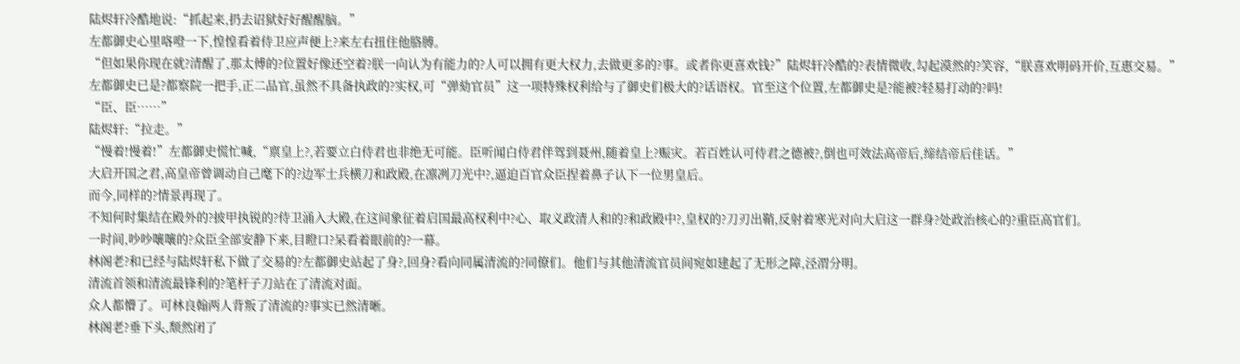陆烬轩冷酷地说:“抓起来,扔去诏狱好好醒醒脑。”
左都御史心里咯噔一下,惶惶看着侍卫应声便上?来左右扭住他胳膊。
“但如果你现在就?清醒了,那太傅的?位置好像还空着?朕一向认为有能力的?人可以拥有更大权力,去做更多的?事。或者你更喜欢钱?”陆烬轩冷酷的?表情微收,勾起漠然的?笑容,“朕喜欢明码开价,互惠交易。”
左都御史已是?都察院一把手,正二品官,虽然不具备执政的?实权,可“弹劾官员”这一项特殊权利给与了御史们极大的?话语权。官至这个位置,左都御史是?能被?轻易打动的?吗!
“臣、臣……”
陆烬轩:“拉走。”
“慢着!慢着!”左都御史慌忙喊,“禀皇上?,若要立白侍君也非绝无可能。臣听闻白侍君伴驾到聂州,随着皇上?赈灾。若百姓认可侍君之德被?,倒也可效法高帝后,缔结帝后佳话。”
大启开国之君,高皇帝曾调动自己麾下的?边军士兵横刀和政殿,在凛冽刀光中?,逼迫百官众臣捏着鼻子认下一位男皇后。
而今,同样的?情景再现了。
不知何时集结在殿外的?披甲执锐的?侍卫涌入大殿,在这间象征着启国最高权利中?心、取义政清人和的?和政殿中?,皇权的?刀刃出鞘,反射着寒光对向大启这一群身?处政治核心的?重臣高官们。
一时间,吵吵嚷嚷的?众臣全部安静下来,目瞪口?呆看着眼前的?一幕。
林阁老?和已经与陆烬轩私下做了交易的?左都御史站起了身?,回身?看向同属清流的?同僚们。他们与其他清流官员间宛如建起了无形之障,泾渭分明。
清流首领和清流最锋利的?笔杆子刀站在了清流对面。
众人都懵了。可林良翰两人背叛了清流的?事实已然清晰。
林阁老?垂下头,颓然闭了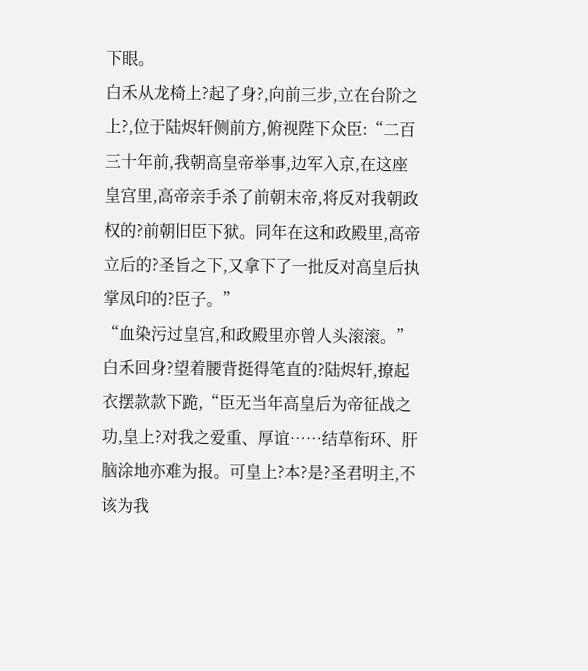下眼。
白禾从龙椅上?起了身?,向前三步,立在台阶之上?,位于陆烬轩侧前方,俯视陛下众臣:“二百三十年前,我朝高皇帝举事,边军入京,在这座皇宫里,高帝亲手杀了前朝末帝,将反对我朝政权的?前朝旧臣下狱。同年在这和政殿里,高帝立后的?圣旨之下,又拿下了一批反对高皇后执掌凤印的?臣子。”
“血染污过皇宫,和政殿里亦曾人头滚滚。”白禾回身?望着腰背挺得笔直的?陆烬轩,撩起衣摆款款下跪,“臣无当年高皇后为帝征战之功,皇上?对我之爱重、厚谊……结草衔环、肝脑涂地亦难为报。可皇上?本?是?圣君明主,不该为我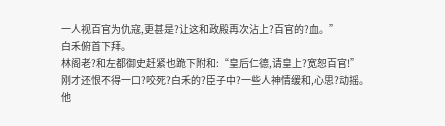一人视百官为仇寇,更甚是?让这和政殿再次沾上?百官的?血。”
白禾俯首下拜。
林阁老?和左都御史赶紧也跪下附和:“皇后仁德,请皇上?宽恕百官!”
刚才还恨不得一口?咬死?白禾的?臣子中?一些人神情缓和,心思?动摇。
他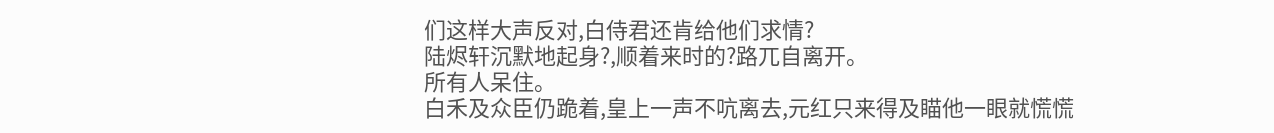们这样大声反对,白侍君还肯给他们求情?
陆烬轩沉默地起身?,顺着来时的?路兀自离开。
所有人呆住。
白禾及众臣仍跪着,皇上一声不吭离去,元红只来得及瞄他一眼就慌慌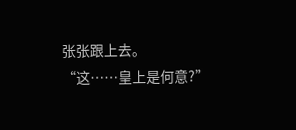张张跟上去。
“这……皇上是何意?”